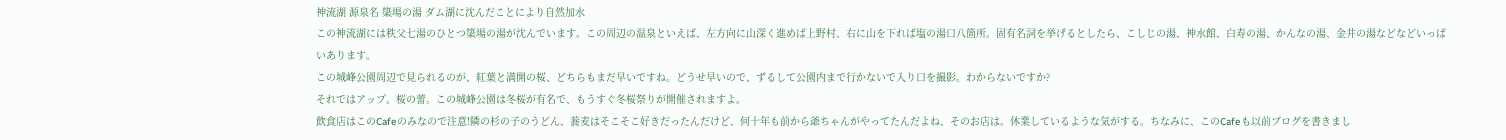神流湖 源泉名 簗場の湯 ダム湖に沈んだことにより自然加水
この神流湖には秩父七湯のひとつ簗場の湯が沈んでいます。この周辺の温泉といえば、左方向に山深く進めば上野村、右に山を下れば塩の湯口八箇所。固有名詞を挙げるとしたら、こしじの湯、神水館、白寿の湯、かんなの湯、金井の湯などなどいっぱいあります。
この城峰公園周辺で見られるのが、紅葉と満開の桜、どちらもまだ早いですね。どうせ早いので、ずるして公園内まで行かないで入り口を撮影。わからないですか?
それではアップ。桜の蕾。この城峰公園は冬桜が有名で、もうすぐ冬桜祭りが開催されますよ。
飲食店はこのCafeのみなので注意!隣の杉の子のうどん、蕎麦はそこそこ好きだったんだけど、何十年も前から爺ちゃんがやってたんだよね、そのお店は。休業しているような気がする。ちなみに、このCafeも以前ブログを書きまし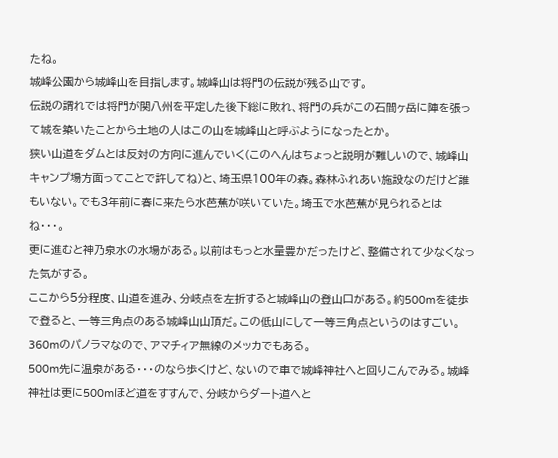たね。
城峰公園から城峰山を目指します。城峰山は将門の伝説が残る山です。
伝説の謂れでは将門が関八州を平定した後下総に敗れ、将門の兵がこの石間ヶ岳に陣を張って城を築いたことから土地の人はこの山を城峰山と呼ぶようになったとか。
狭い山道をダムとは反対の方向に進んでいく(このへんはちょっと説明が難しいので、城峰山キャンプ場方面ってことで許してね)と、埼玉県100年の森。森林ふれあい施設なのだけど誰もいない。でも3年前に春に来たら水芭蕉が咲いていた。埼玉で水芭蕉が見られるとはね・・・。
更に進むと神乃泉水の水場がある。以前はもっと水量豊かだったけど、整備されて少なくなった気がする。
ここから5分程度、山道を進み、分岐点を左折すると城峰山の登山口がある。約500mを徒歩で登ると、一等三角点のある城峰山山頂だ。この低山にして一等三角点というのはすごい。360mのパノラマなので、アマチィア無線のメッカでもある。
500m先に温泉がある・・・のなら歩くけど、ないので車で城峰神社へと回りこんでみる。城峰神社は更に500mほど道をすすんで、分岐からダート道へと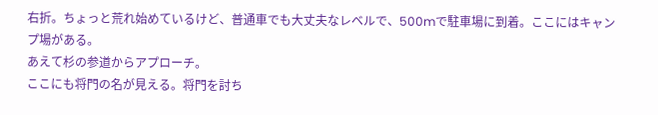右折。ちょっと荒れ始めているけど、普通車でも大丈夫なレベルで、500mで駐車場に到着。ここにはキャンプ場がある。
あえて杉の参道からアプローチ。
ここにも将門の名が見える。将門を討ち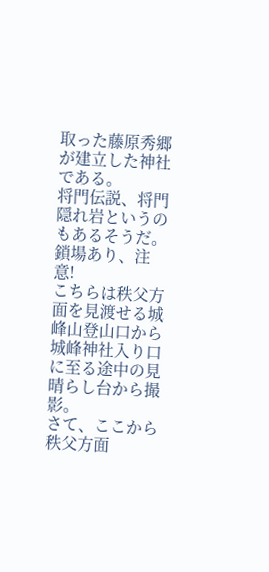取った藤原秀郷が建立した神社である。
将門伝説、将門隠れ岩というのもあるそうだ。鎖場あり、注意!
こちらは秩父方面を見渡せる城峰山登山口から城峰神社入り口に至る途中の見晴らし台から撮影。
さて、ここから秩父方面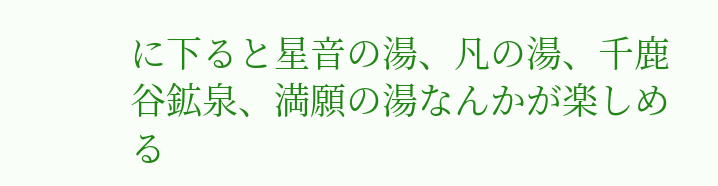に下ると星音の湯、凡の湯、千鹿谷鉱泉、満願の湯なんかが楽しめる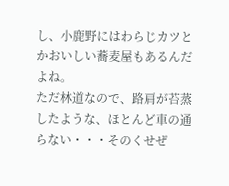し、小鹿野にはわらじカツとかおいしい蕎麦屋もあるんだよね。
ただ林道なので、路肩が苔蒸したような、ほとんど車の通らない・・・そのくせぜ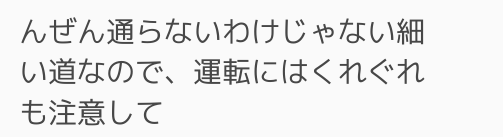んぜん通らないわけじゃない細い道なので、運転にはくれぐれも注意して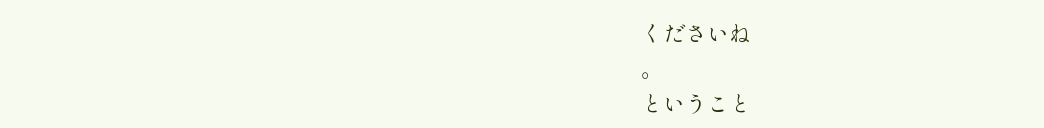くださいね
。
ということ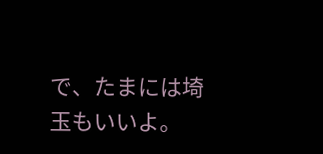で、たまには埼玉もいいよ。